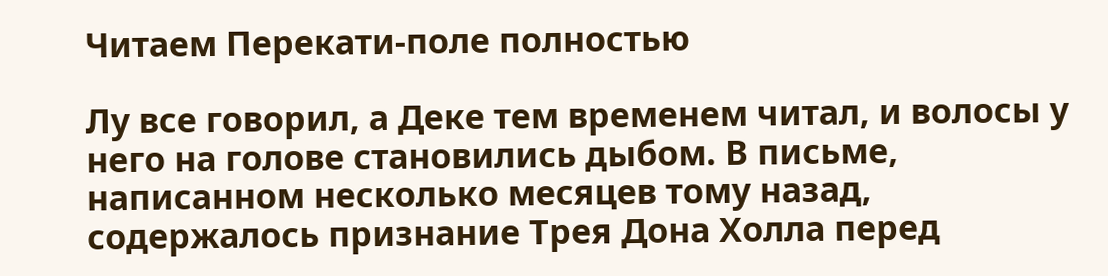Читаем Перекати-поле полностью

Лу все говорил, а Деке тем временем читал, и волосы у него на голове становились дыбом. В письме, написанном несколько месяцев тому назад, содержалось признание Трея Дона Холла перед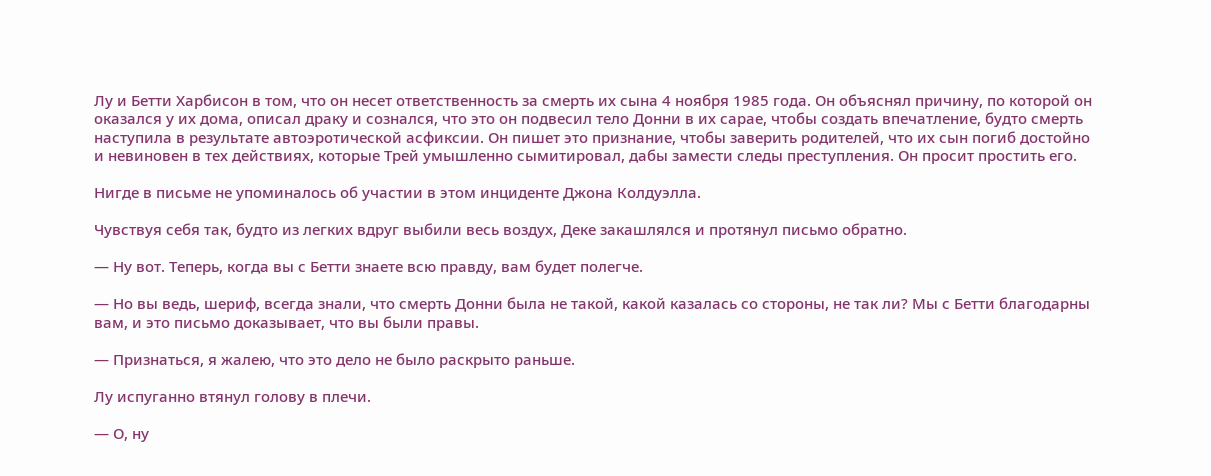Лу и Бетти Харбисон в том, что он несет ответственность за смерть их сына 4 ноября 1985 года. Он объяснял причину, по которой он оказался у их дома, описал драку и сознался, что это он подвесил тело Донни в их сарае, чтобы создать впечатление, будто смерть наступила в результате автоэротической асфиксии. Он пишет это признание, чтобы заверить родителей, что их сын погиб достойно и невиновен в тех действиях, которые Трей умышленно сымитировал, дабы замести следы преступления. Он просит простить его.

Нигде в письме не упоминалось об участии в этом инциденте Джона Колдуэлла.

Чувствуя себя так, будто из легких вдруг выбили весь воздух, Деке закашлялся и протянул письмо обратно.

— Ну вот. Теперь, когда вы с Бетти знаете всю правду, вам будет полегче.

— Но вы ведь, шериф, всегда знали, что смерть Донни была не такой, какой казалась со стороны, не так ли? Мы с Бетти благодарны вам, и это письмо доказывает, что вы были правы.

— Признаться, я жалею, что это дело не было раскрыто раньше.

Лу испуганно втянул голову в плечи.

— О, ну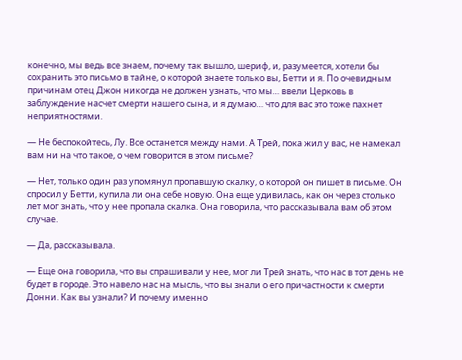конечно, мы ведь все знаем, почему так вышло, шериф, и, разумеется, хотели бы сохранить это письмо в тайне, о которой знаете только вы, Бетти и я. По очевидным причинам отец Джон никогда не должен узнать, что мы… ввели Церковь в заблуждение насчет смерти нашего сына, и я думаю… что для вас это тоже пахнет неприятностями.

— Не беспокойтесь, Лу. Все останется между нами. А Трей, пока жил у вас, не намекал вам ни на что такое, о чем говорится в этом письме?

— Нет, только один раз упомянул пропавшую скалку, о которой он пишет в письме. Он спросил у Бетти, купила ли она себе новую. Она еще удивилась, как он через столько лет мог знать, что у нее пропала скалка. Она говорила, что рассказывала вам об этом случае.

— Да, рассказывала.

— Еще она говорила, что вы спрашивали у нее, мог ли Трей знать, что нас в тот день не будет в городе. Это навело нас на мысль, что вы знали о его причастности к смерти Донни. Как вы узнали? И почему именно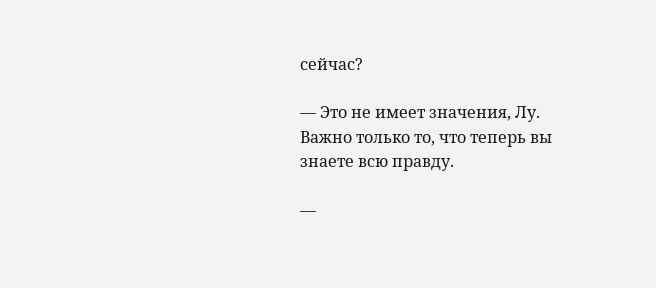сейчас?

— Это не имеет значения, Лу. Важно только то, что теперь вы знаете всю правду.

—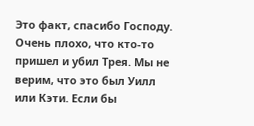Это факт, спасибо Господу. Очень плохо, что кто-то пришел и убил Трея. Мы не верим, что это был Уилл или Кэти. Если бы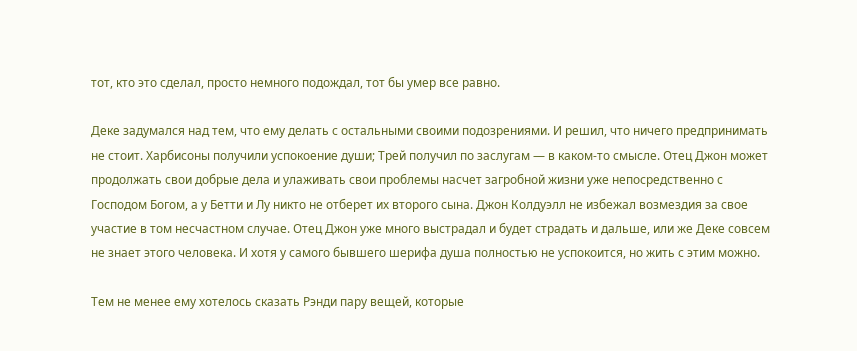тот, кто это сделал, просто немного подождал, тот бы умер все равно.

Деке задумался над тем, что ему делать с остальными своими подозрениями. И решил, что ничего предпринимать не стоит. Харбисоны получили успокоение души; Трей получил по заслугам — в каком-то смысле. Отец Джон может продолжать свои добрые дела и улаживать свои проблемы насчет загробной жизни уже непосредственно с Господом Богом, а у Бетти и Лу никто не отберет их второго сына. Джон Колдуэлл не избежал возмездия за свое участие в том несчастном случае. Отец Джон уже много выстрадал и будет страдать и дальше, или же Деке совсем не знает этого человека. И хотя у самого бывшего шерифа душа полностью не успокоится, но жить с этим можно.

Тем не менее ему хотелось сказать Рэнди пару вещей, которые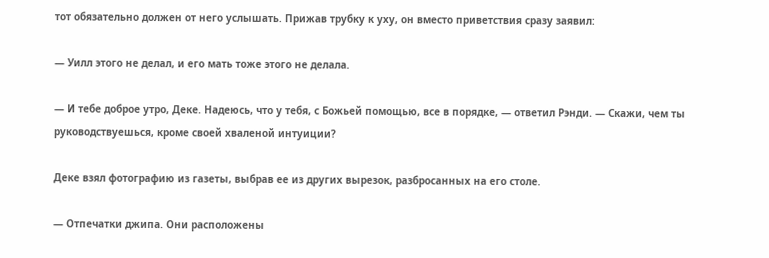тот обязательно должен от него услышать. Прижав трубку к уху, он вместо приветствия сразу заявил:

— Уилл этого не делал, и его мать тоже этого не делала.

— И тебе доброе утро, Деке. Надеюсь, что у тебя, с Божьей помощью, все в порядке, — ответил Рэнди. — Скажи, чем ты руководствуешься, кроме своей хваленой интуиции?

Деке взял фотографию из газеты, выбрав ее из других вырезок, разбросанных на его столе.

— Отпечатки джипа. Они расположены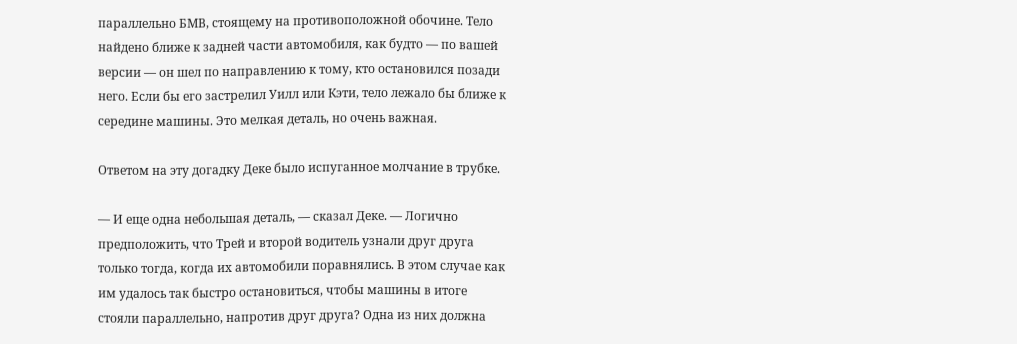параллельно БМВ, стоящему на противоположной обочине. Тело найдено ближе к задней части автомобиля, как будто — по вашей версии — он шел по направлению к тому, кто остановился позади него. Если бы его застрелил Уилл или Кэти, тело лежало бы ближе к середине машины. Это мелкая деталь, но очень важная.

Ответом на эту догадку Деке было испуганное молчание в трубке.

— И еще одна небольшая деталь, — сказал Деке. — Логично предположить, что Трей и второй водитель узнали друг друга только тогда, когда их автомобили поравнялись. В этом случае как им удалось так быстро остановиться, чтобы машины в итоге стояли параллельно, напротив друг друга? Одна из них должна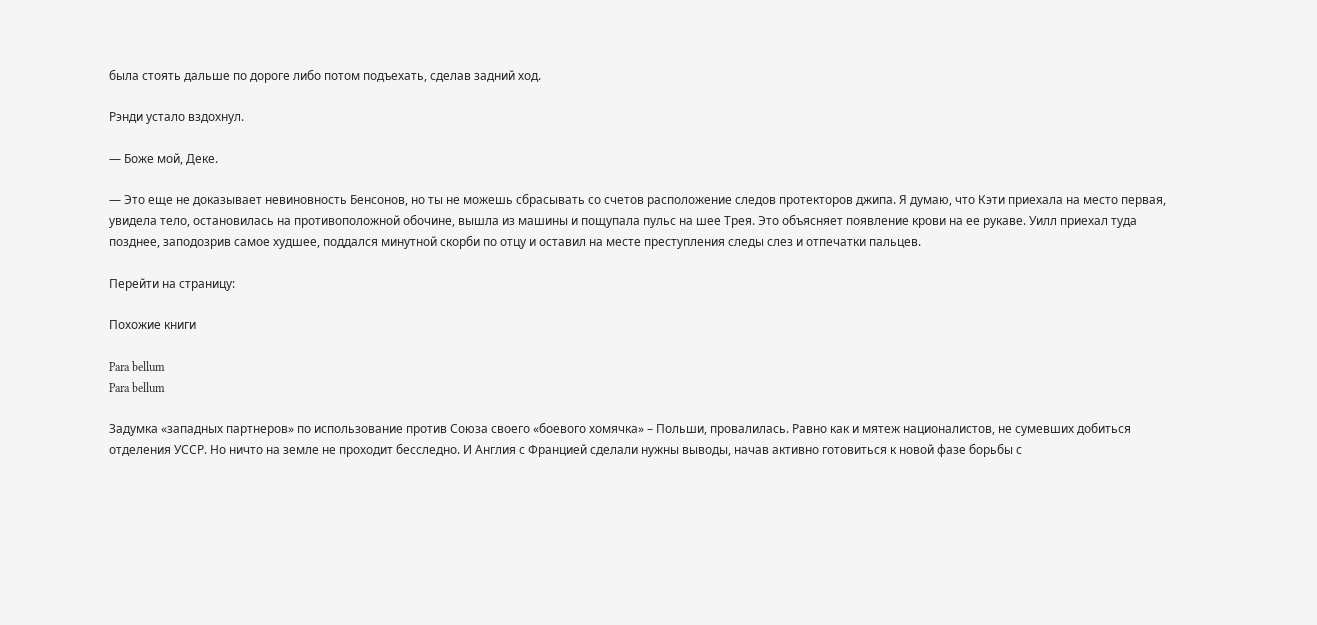была стоять дальше по дороге либо потом подъехать, сделав задний ход.

Рэнди устало вздохнул.

— Боже мой, Деке.

— Это еще не доказывает невиновность Бенсонов, но ты не можешь сбрасывать со счетов расположение следов протекторов джипа. Я думаю, что Кэти приехала на место первая, увидела тело, остановилась на противоположной обочине, вышла из машины и пощупала пульс на шее Трея. Это объясняет появление крови на ее рукаве. Уилл приехал туда позднее, заподозрив самое худшее, поддался минутной скорби по отцу и оставил на месте преступления следы слез и отпечатки пальцев.

Перейти на страницу:

Похожие книги

Para bellum
Para bellum

Задумка «западных партнеров» по использование против Союза своего «боевого хомячка» – Польши, провалилась. Равно как и мятеж националистов, не сумевших добиться отделения УССР. Но ничто на земле не проходит бесследно. И Англия с Францией сделали нужны выводы, начав активно готовиться к новой фазе борьбы с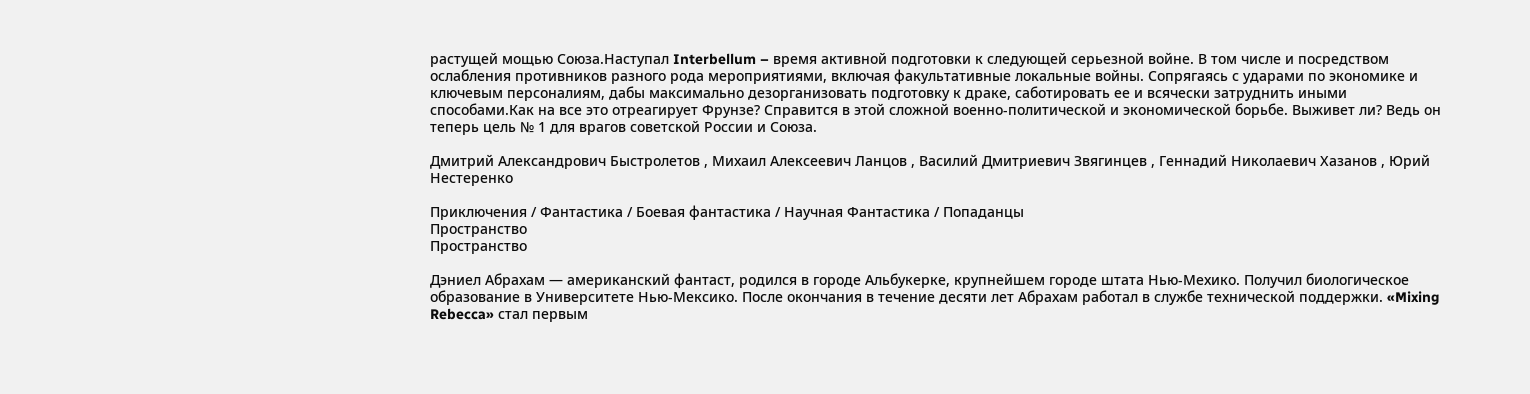растущей мощью Союза.Наступал Interbellum – время активной подготовки к следующей серьезной войне. В том числе и посредством ослабления противников разного рода мероприятиями, включая факультативные локальные войны. Сопрягаясь с ударами по экономике и ключевым персоналиям, дабы максимально дезорганизовать подготовку к драке, саботировать ее и всячески затруднить иными способами.Как на все это отреагирует Фрунзе? Справится в этой сложной военно-политической и экономической борьбе. Выживет ли? Ведь он теперь цель № 1 для врагов советской России и Союза.

Дмитрий Александрович Быстролетов , Михаил Алексеевич Ланцов , Василий Дмитриевич Звягинцев , Геннадий Николаевич Хазанов , Юрий Нестеренко

Приключения / Фантастика / Боевая фантастика / Научная Фантастика / Попаданцы
Пространство
Пространство

Дэниел Абрахам — американский фантаст, родился в городе Альбукерке, крупнейшем городе штата Нью-Мехико. Получил биологическое образование в Университете Нью-Мексико. После окончания в течение десяти лет Абрахам работал в службе технической поддержки. «Mixing Rebecca» стал первым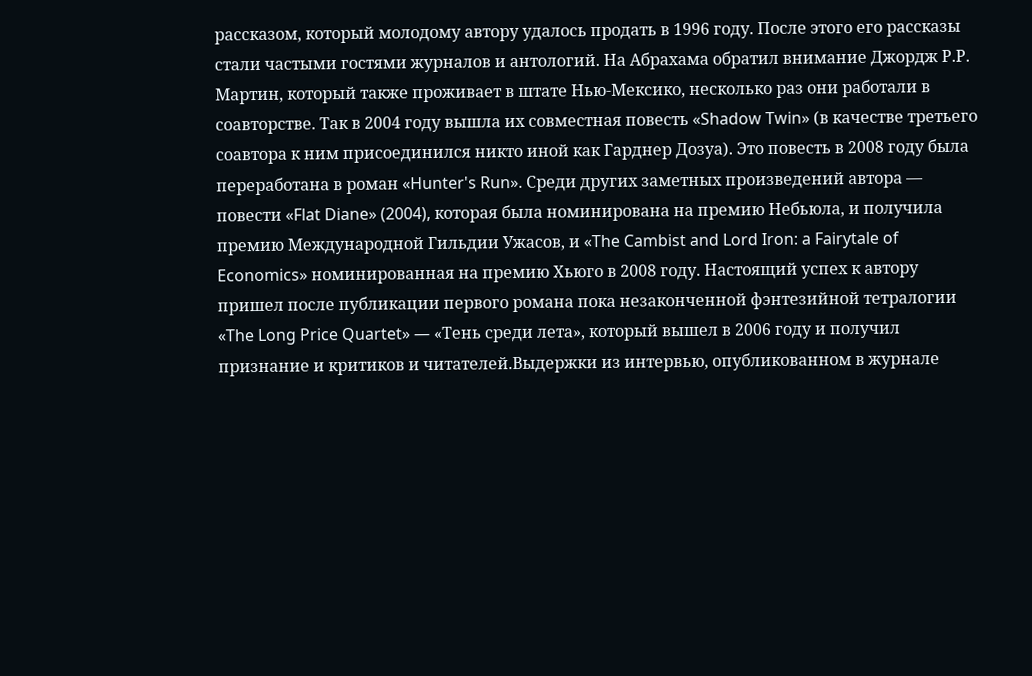рассказом, который молодому автору удалось продать в 1996 году. После этого его рассказы стали частыми гостями журналов и антологий. На Абрахама обратил внимание Джордж Р.Р. Мартин, который также проживает в штате Нью-Мексико, несколько раз они работали в соавторстве. Так в 2004 году вышла их совместная повесть «Shadow Twin» (в качестве третьего соавтора к ним присоединился никто иной как Гарднер Дозуа). Это повесть в 2008 году была переработана в роман «Hunter's Run». Среди других заметных произведений автора — повести «Flat Diane» (2004), которая была номинирована на премию Небьюла, и получила премию Международной Гильдии Ужасов, и «The Cambist and Lord Iron: a Fairytale of Economics» номинированная на премию Хьюго в 2008 году. Настоящий успех к автору пришел после публикации первого романа пока незаконченной фэнтезийной тетралогии «The Long Price Quartet» — «Тень среди лета», который вышел в 2006 году и получил признание и критиков и читателей.Выдержки из интервью, опубликованном в журнале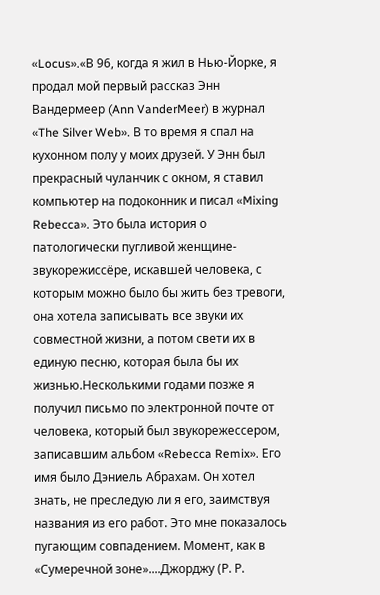«Locus».«В 96, когда я жил в Нью-Йорке, я продал мой первый рассказ Энн Вандермеер (Ann VanderMeer) в журнал «The Silver Web». В то время я спал на кухонном полу у моих друзей. У Энн был прекрасный чуланчик с окном, я ставил компьютер на подоконник и писал «Mixing Rebecca». Это была история о патологически пугливой женщине-звукорежиссёре, искавшей человека, с которым можно было бы жить без тревоги, она хотела записывать все звуки их совместной жизни, а потом свети их в единую песню, которая была бы их жизнью.Несколькими годами позже я получил письмо по электронной почте от человека, который был звукорежессером, записавшим альбом «Rebecca Remix». Его имя было Дэниель Абрахам. Он хотел знать, не преследую ли я его, заимствуя названия из его работ. Это мне показалось пугающим совпадением. Момент, как в «Сумеречной зоне»....Джорджу (Р. Р.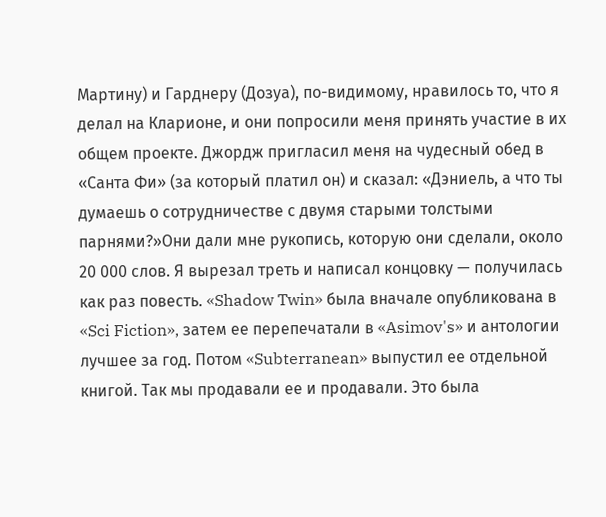Мартину) и Гарднеру (Дозуа), по-видимому, нравилось то, что я делал на Кларионе, и они попросили меня принять участие в их общем проекте. Джордж пригласил меня на чудесный обед в «Санта Фи» (за который платил он) и сказал: «Дэниель, а что ты думаешь о сотрудничестве с двумя старыми толстыми парнями?»Они дали мне рукопись, которую они сделали, около 20 000 слов. Я вырезал треть и написал концовку — получилась как раз повесть. «Shadow Twin» была вначале опубликована в «Sci Fiction», затем ее перепечатали в «Asimov's» и антологии лучшее за год. Потом «Subterranean» выпустил ее отдельной книгой. Так мы продавали ее и продавали. Это была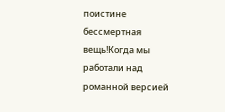поистине бессмертная вещь!Когда мы работали над романной версией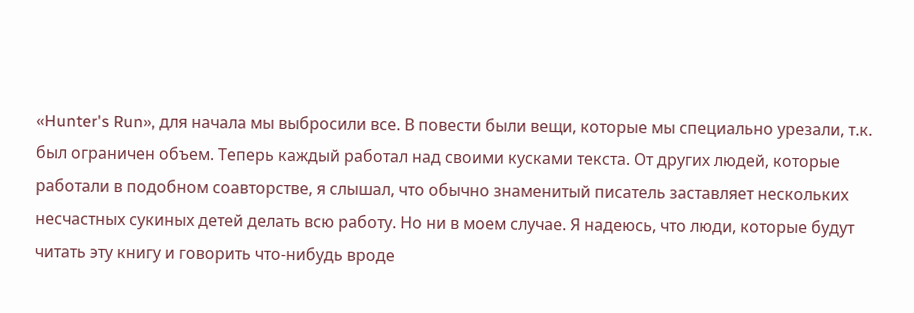«Hunter's Run», для начала мы выбросили все. В повести были вещи, которые мы специально урезали, т.к. был ограничен объем. Теперь каждый работал над своими кусками текста. От других людей, которые работали в подобном соавторстве, я слышал, что обычно знаменитый писатель заставляет нескольких несчастных сукиных детей делать всю работу. Но ни в моем случае. Я надеюсь, что люди, которые будут читать эту книгу и говорить что-нибудь вроде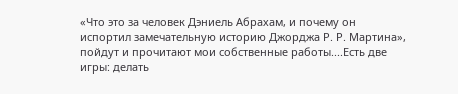«Что это за человек Дэниель Абрахам, и почему он испортил замечательную историю Джорджа Р. Р. Мартина», пойдут и прочитают мои собственные работы....Есть две игры: делать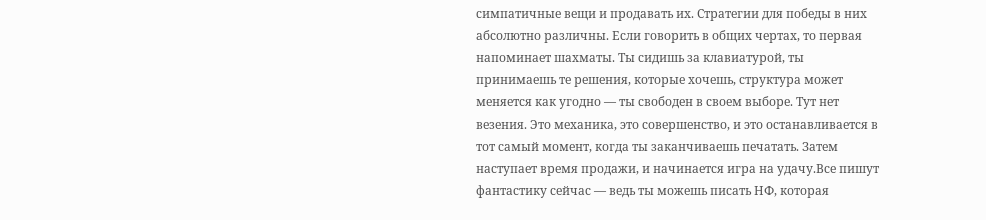симпатичные вещи и продавать их. Стратегии для победы в них абсолютно различны. Если говорить в общих чертах, то первая напоминает шахматы. Ты сидишь за клавиатурой, ты принимаешь те решения, которые хочешь, структура может меняется как угодно — ты свободен в своем выборе. Тут нет везения. Это механика, это совершенство, и это останавливается в тот самый момент, когда ты заканчиваешь печатать. Затем наступает время продажи, и начинается игра на удачу.Все пишут фантастику сейчас — ведь ты можешь писать НФ, которая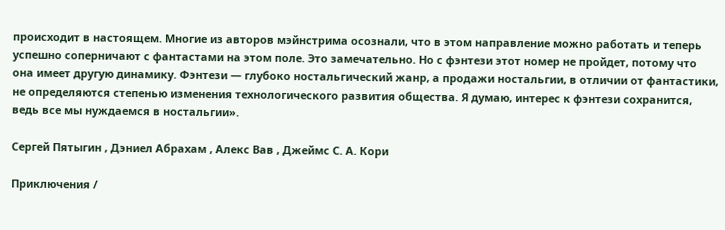происходит в настоящем. Многие из авторов мэйнстрима осознали, что в этом направление можно работать и теперь успешно соперничают с фантастами на этом поле. Это замечательно. Но с фэнтези этот номер не пройдет, потому что она имеет другую динамику. Фэнтези — глубоко ностальгический жанр, а продажи ностальгии, в отличии от фантастики, не определяются степенью изменения технологического развития общества. Я думаю, интерес к фэнтези сохранится, ведь все мы нуждаемся в ностальгии».

Сергей Пятыгин , Дэниел Абрахам , Алекс Вав , Джеймс С. А. Кори

Приключения /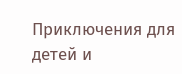Приключения для детей и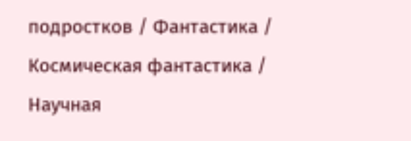подростков / Фантастика / Космическая фантастика / Научная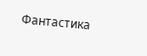Фантастика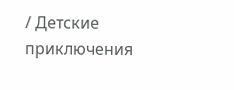/ Детские приключения